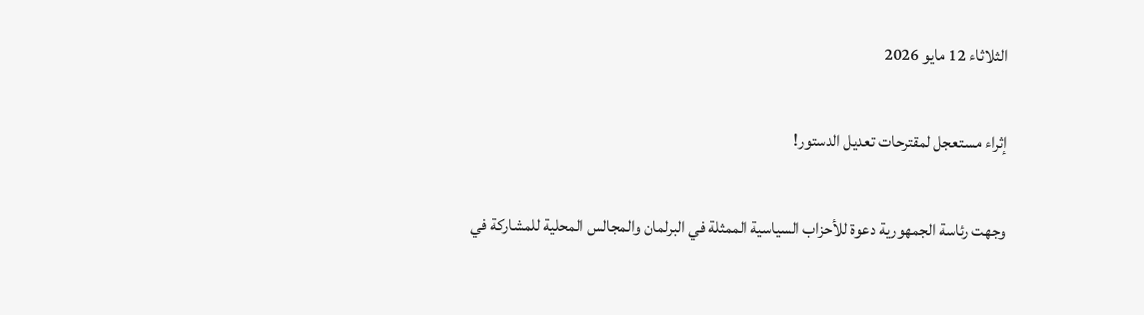الثلاثاء 12 مايو 2026

إثراء مستعجل لمقترحات تعديل الدستور!

وجهت رئاسة الجمهورية دعوة للأحزاب السياسية الممثلة في البرلمان والمجالس المحلية للمشاركة في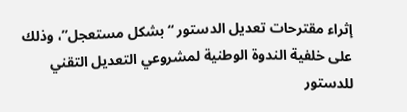إثراء مقترحات تعديل الدستور “بشكل مستعجل”، وذلك على خلفية الندوة الوطنية لمشروعي التعديل التقني للدستور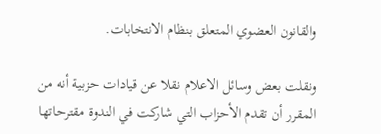والقانون العضوي المتعلق بنظام الانتخابات.

ونقلت بعض وسائل الاعلام نقلا عن قيادات حزبية أنه من المقرر أن تقدم الأحزاب التي شاركت في الندوة مقترحاتها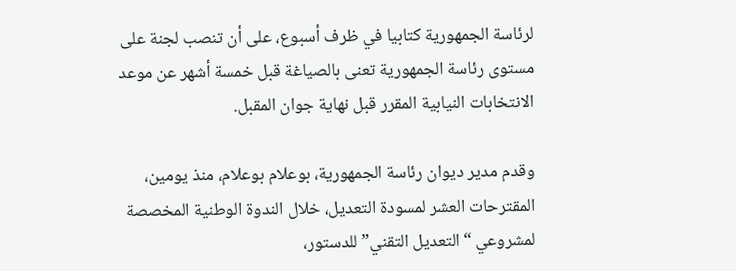لرئاسة الجمهورية كتابيا في ظرف أسبوع، على أن تنصب لجنة على مستوى رئاسة الجمهورية تعنى بالصياغة قبل خمسة أشهر عن موعد الانتخابات النيابية المقرر قبل نهاية جوان المقبل.

وقدم مدير ديوان رئاسة الجمهورية، بوعلام بوعلام، منذ يومين، المقترحات العشر لمسودة التعديل، خلال الندوة الوطنية المخصصة لمشروعي “التعديل التقني” للدستور،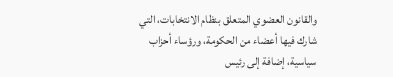والقانون العضوي المتعلق بنظام الانتخابات، التي شارك فيها أعضاء من الحكومة، ورؤساء أحزاب سياسية، إضافة إلى رئيس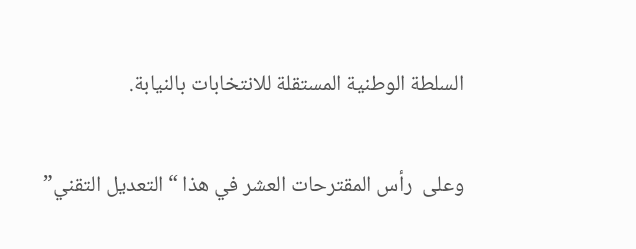السلطة الوطنية المستقلة للانتخابات بالنيابة.

وعلى  رأس المقترحات العشر في هذا “التعديل التقني”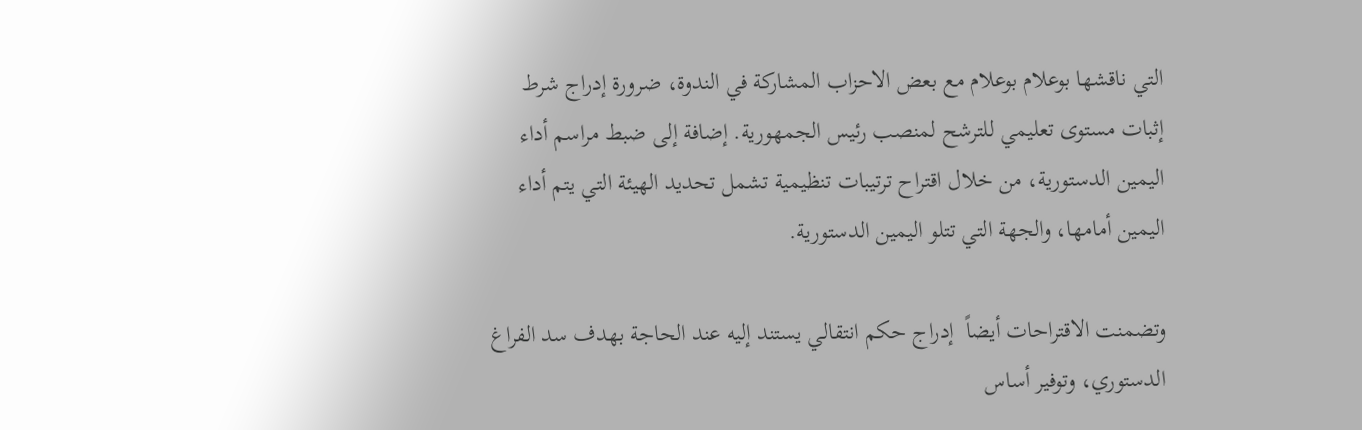التي ناقشها بوعلام بوعلام مع بعض الاحزاب المشاركة في الندوة، ضرورة إدراج شرط إثبات مستوى تعليمي للترشح لمنصب رئيس الجمهورية. إضافة إلى ضبط مراسم أداء اليمين الدستورية، من خلال اقتراح ترتيبات تنظيمية تشمل تحديد الهيئة التي يتم أداء اليمين أمامها، والجهة التي تتلو اليمين الدستورية.

وتضمنت الاقتراحات أيضاً  إدراج حكم انتقالي يستند إليه عند الحاجة بهدف سد الفراغ الدستوري، وتوفير أساس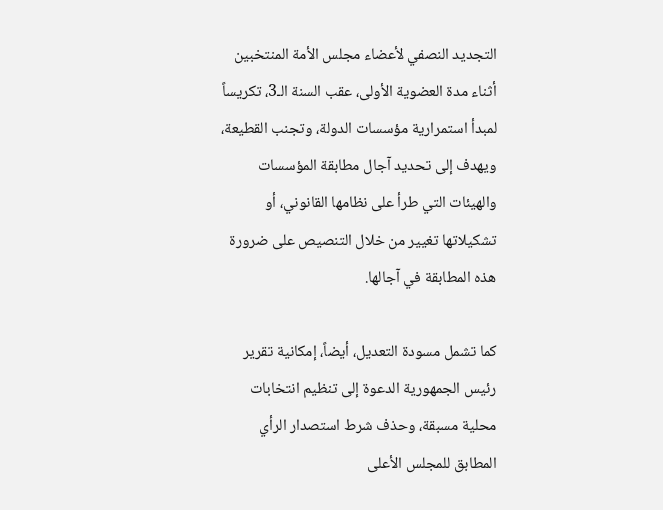التجديد النصفي لأعضاء مجلس الأمة المنتخبين أثناء مدة العضوية الأولى، عقب السنة الـ3، تكريساً لمبدأ استمرارية مؤسسات الدولة، وتجنب القطيعة، ويهدف إلى تحديد آجال مطابقة المؤسسات والهيئات التي طرأ على نظامها القانوني، أو تشكيلاتها تغيير من خلال التنصيص على ضرورة هذه المطابقة في آجالها.

كما تشمل مسودة التعديل، أيضاً، إمكانية تقرير رئيس الجمهورية الدعوة إلى تنظيم انتخابات محلية مسبقة، وحذف شرط استصدار الرأي المطابق للمجلس الأعلى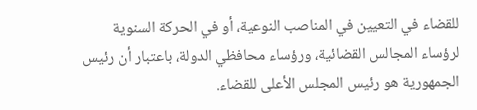للقضاء في التعيين في المناصب النوعية، أو في الحركة السنوية لرؤساء المجالس القضائية، ورؤساء محافظي الدولة، باعتبار أن رئيس الجمهورية هو رئيس المجلس الأعلى للقضاء.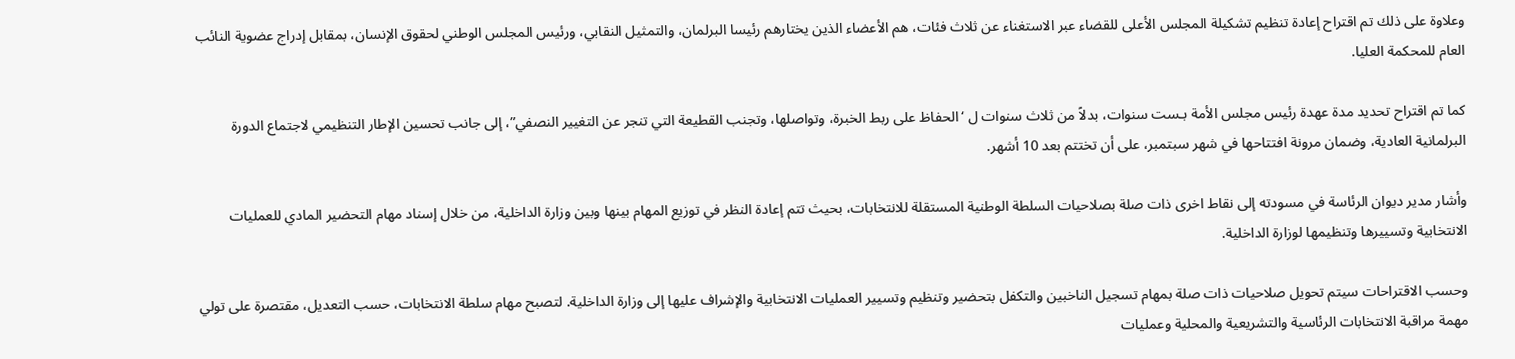وعلاوة على ذلك تم اقتراح إعادة تنظيم تشكيلة المجلس الأعلى للقضاء عبر الاستغناء عن ثلاث فئات، هم الأعضاء الذين يختارهم رئيسا البرلمان، والتمثيل النقابي، ورئيس المجلس الوطني لحقوق الإنسان، بمقابل إدراج عضوية النائب العام للمحكمة العليا.

كما تم اقتراح تحديد مدة عهدة رئيس مجلس الأمة بـست سنوات، بدلاً من ثلاث سنوات ل ‘الحفاظ على ربط الخبرة، وتواصلها، وتجنب القطيعة التي تنجر عن التغيير النصفي”، إلى جانب تحسين الإطار التنظيمي لاجتماع الدورة البرلمانية العادية، وضمان مرونة افتتاحها في شهر سبتمبر، على أن تختتم بعد 10 أشهر.

وأشار مدير ديوان الرئاسة في مسودته إلى نقاط اخرى ذات صلة بصلاحيات السلطة الوطنية المستقلة للانتخابات، بحيث تتم إعادة النظر في توزيع المهام بينها وبين وزارة الداخلية، من خلال إسناد مهام التحضير المادي للعمليات الانتخابية وتسييرها وتنظيمها لوزارة الداخلية.

وحسب الاقتراحات سيتم تحويل صلاحيات ذات صلة بمهام تسجيل الناخبين والتكفل بتحضير وتنظيم وتسيير العمليات الانتخابية والإشراف عليها إلى وزارة الداخلية. لتصبح مهام سلطة الانتخابات، حسب التعديل، مقتصرة على تولي مهمة مراقبة الانتخابات الرئاسية والتشريعية والمحلية وعمليات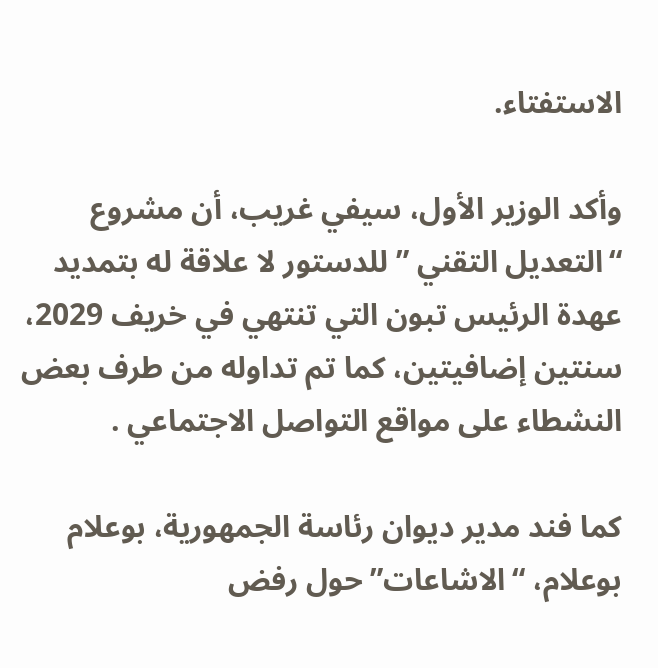الاستفتاء.

وأكد الوزير الأول، سيفي غريب، أن مشروع “التعديل التقني ” للدستور لا علاقة له بتمديد عهدة الرئيس تبون التي تنتهي في خريف 2029، سنتين إضافيتين، كما تم تداوله من طرف بعض النشطاء على مواقع التواصل الاجتماعي .

كما فند مدير ديوان رئاسة الجمهورية، بوعلام بوعلام، “الاشاعات” حول رفض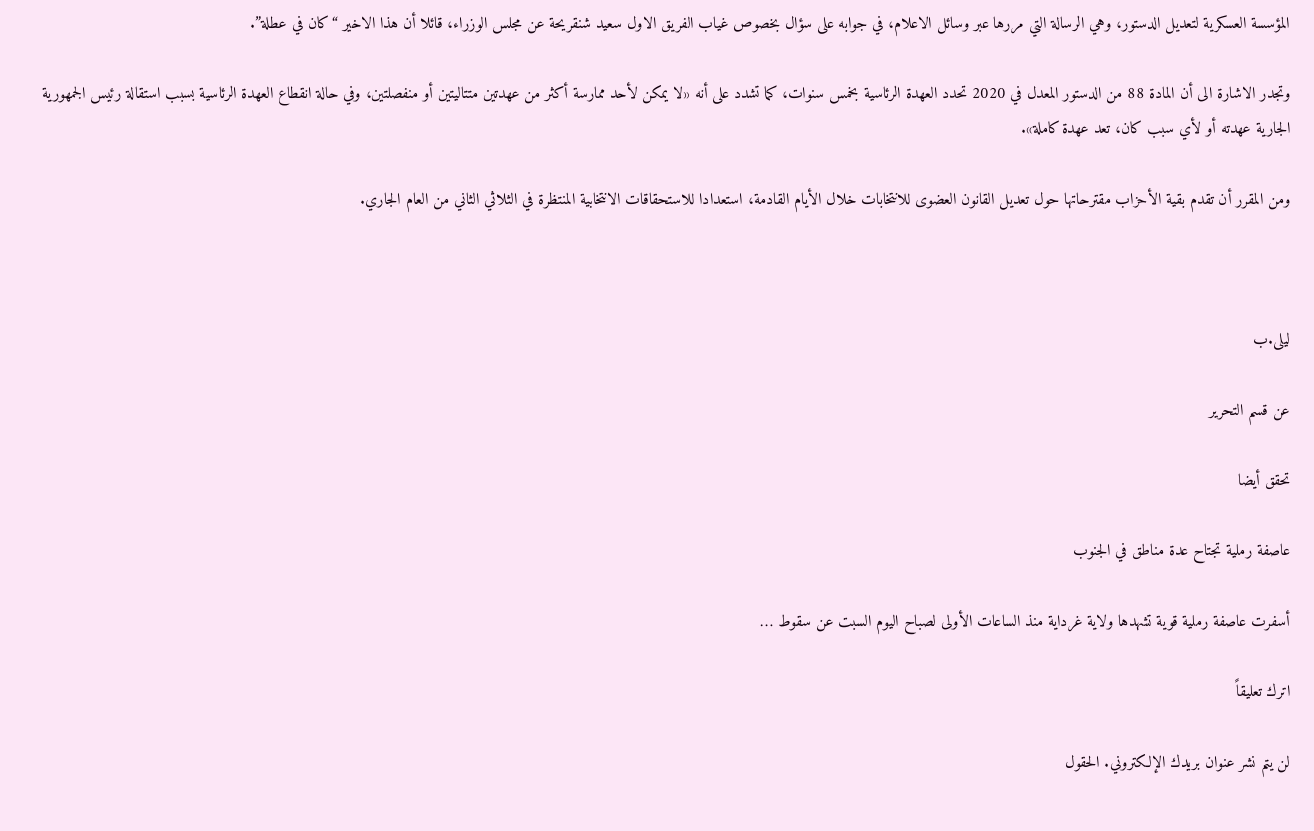المؤسسة العسكرية لتعديل الدستور، وهي الرسالة التي مررها عبر وسائل الاعلام، في جوابه على سؤال بخصوص غياب الفريق الاول سعيد شنقريحة عن مجلس الوزراء، قائلا أن هذا الاخير “كان في عطلة”.

وتجدر الاشارة الى أن المادة 88 من الدستور المعدل في 2020 تحدد العهدة الرئاسية بخمس سنوات، كما تشدد على أنه «لا يمكن لأحد ممارسة أكثر من عهدتين متتاليتين أو منفصلتين، وفي حالة انقطاع العهدة الرئاسية بسبب استقالة رئيس الجمهورية الجارية عهدته أو لأي سبب كان، تعد عهدة كاملة».

ومن المقرر أن تقدم بقية الأحزاب مقترحاتها حول تعديل القانون العضوى للانتخابات خلال الأيام القادمة، استعدادا للاستحقاقات الانتخابية المنتظرة في الثلاثي الثاني من العام الجاري.



ليلى.ب

عن قسم التحرير

تحقق أيضا

عاصفة رملية تجتاح عدة مناطق في الجنوب

أسفرت عاصفة رملية قوية تشهدها ولاية غرداية منذ الساعات الأولى لصباح اليوم السبت عن سقوط …

اترك تعليقاً

لن يتم نشر عنوان بريدك الإلكتروني. الحقول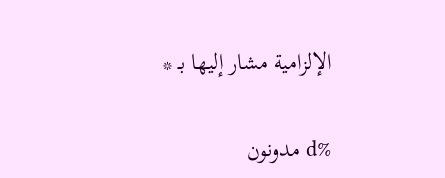الإلزامية مشار إليها بـ *

%d مدونون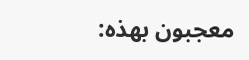معجبون بهذه: